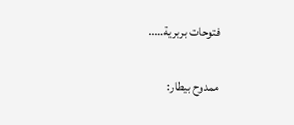فتوحات بربرية…..

ممدوح بيطار: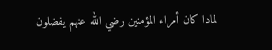لمادا كان أمراء المؤمنين رضي الله عنهم يفضلون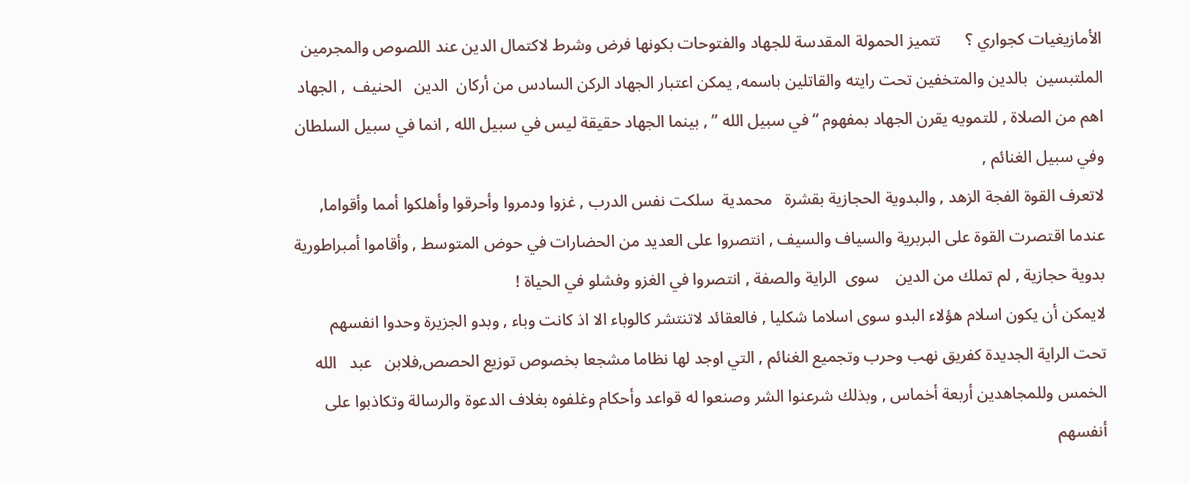الأمازيغيات كجواري ؟      تتميز الحمولة المقدسة للجهاد والفتوحات بكونها فرض وشرط لاكتمال الدين عند اللصوص والمجرمين الملتبسين  بالدين والمتخفين تحت رايته والقاتلين باسمه, يمكن اعتبار الجهاد الركن السادس من أركان  الدين   الحنيف  , الجهاد اهم من الصلاة , للتمويه يقرن الجهاد بمفهوم “في سبيل الله ” , بينما الجهاد حقيقة ليس في سبيل الله , انما في سبيل السلطان وفي سبيل الغنائم ,
لاتعرف القوة الفجة الزهد , والبدوية الحجازية بقشرة   محمدية  سلكت نفس الدرب , غزوا ودمروا وأحرقوا وأهلكوا أمما وأقواما, عندما اقتصرت القوة على البربرية والسياف والسيف , انتصروا على العديد من الحضارات في حوض المتوسط , وأقاموا أمبراطورية بدوية حجازية , لم تملك من الدين    سوى  الراية والصفة , انتصروا في الغزو وفشلو في الحياة !
لايمكن أن يكون اسلام هؤلاء البدو سوى اسلاما شكليا , فالعقائد لاتنتشر كالوباء الا اذ كانت وباء , وبدو الجزيرة وحدوا انفسهم تحت الراية الجديدة كفريق نهب وحرب وتجميع الغنائم , التي اوجد لها نظاما مشجعا بخصوص توزيع الحصص,فلابن   عبد   الله  الخمس وللمجاهدين أربعة أخماس , وبذلك شرعنوا الشر وصنعوا له قواعد وأحكام وغلفوه بغلاف الدعوة والرسالة وتكاذبوا على أنفسهم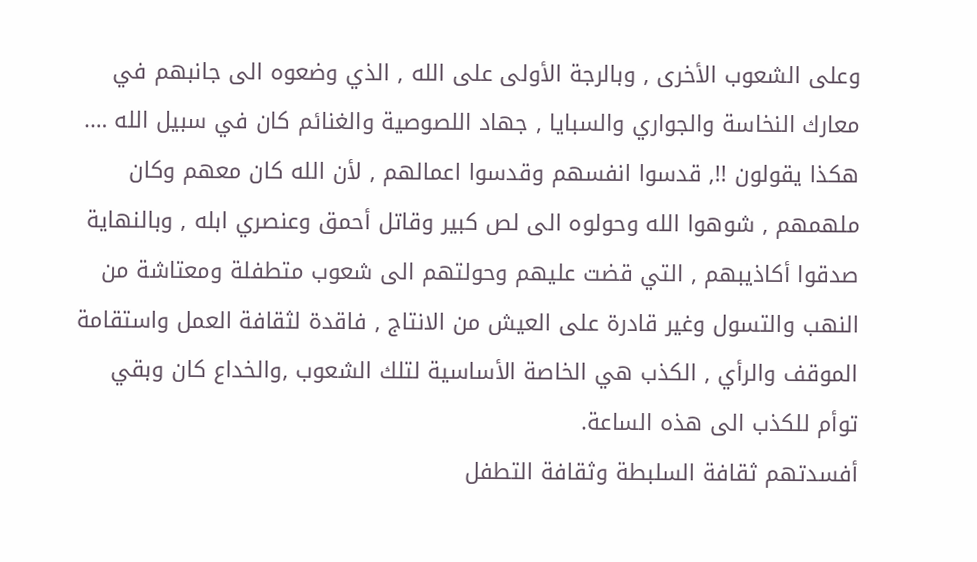وعلى الشعوب الأخرى , وبالرجة الأولى على الله , الذي وضعوه الى جانبهم في معارك النخاسة والجواري والسبايا , جهاد اللصوصية والغنائم كان في سبيل الله …. هكذا يقولون !!, قدسوا انفسهم وقدسوا اعمالهم , لأن الله كان معهم وكان ملهمهم , شوهوا الله وحولوه الى لص كبير وقاتل أحمق وعنصري ابله , وبالنهاية صدقوا أكاذيبهم , التي قضت عليهم وحولتهم الى شعوب متطفلة ومعتاشة من النهب والتسول وغير قادرة على العيش من الانتاج , فاقدة لثقافة العمل واستقامة الموقف والرأي , الكذب هي الخاصة الأساسية لتلك الشعوب ,والخداع كان وبقي توأم للكذب الى هذه الساعة.
أفسدتهم ثقافة السلبطة وثقافة التطفل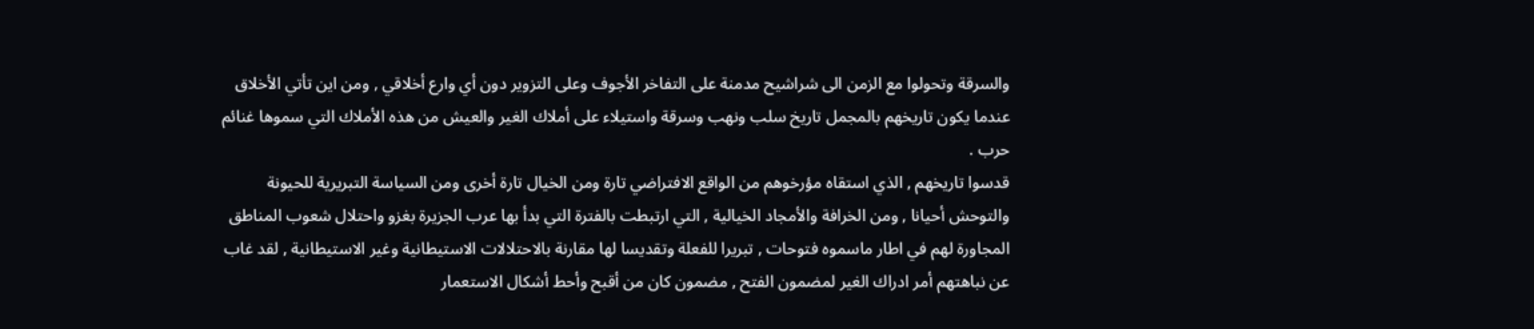والسرقة وتحولوا مع الزمن الى شراشيح مدمنة على التفاخر الأجوف وعلى التزوير دون أي وارع أخلاقي , ومن اين تأتي الأخلاق عندما يكون تاريخهم بالمجمل تاريخ سلب ونهب وسرقة واستيلاء على أملاك الغير والعيش من هذه الأملاك التي سموها غنائم حرب .
قدسوا تاريخهم , الذي استقاه مؤرخوهم من الواقع الافتراضي تارة ومن الخيال تارة أخرى ومن السياسة التبريرية للحيونة والتوحش أحيانا , ومن الخرافة والأمجاد الخيالية , التي ارتبطت بالفترة التي بدأ بها عرب الجزيرة بغزو واحتلال شعوب المناطق المجاورة لهم في اطار ماسموه فتوحات , تبريرا للفعلة وتقديسا لها مقارنة بالاحتلالات الاستيطانية وغير الاستيطانية , لقد غاب عن نباهتهم أمر ادراك الغير لمضمون الفتح , مضمون كان من أقبح وأحط أشكال الاستعمار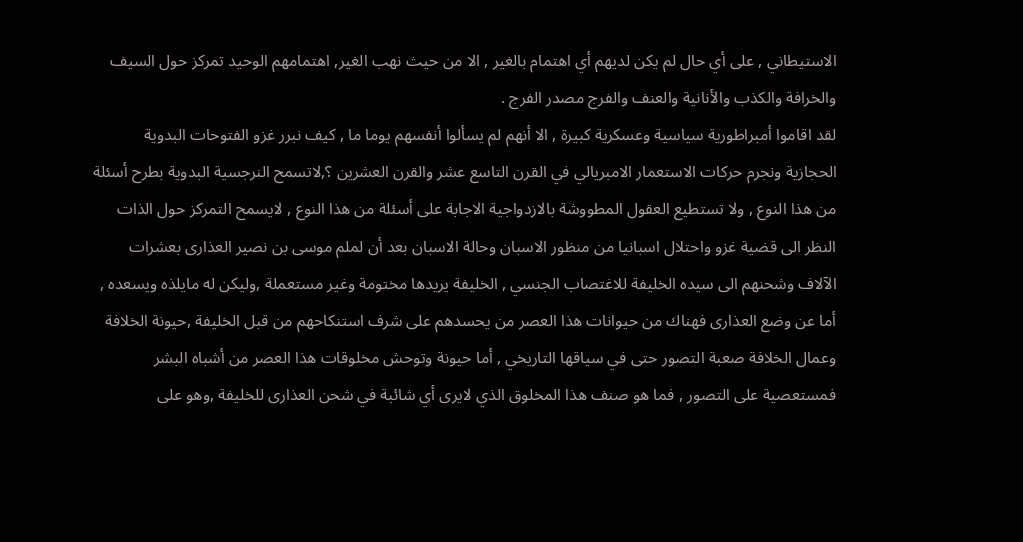الاستيطاني , على أي حال لم يكن لديهم أي اهتمام بالغير , الا من حيث نهب الغير, اهتمامهم الوحيد تمركز حول السيف والخرافة والكذب والأنانية والعنف والفرج مصدر الفرج .
لقد اقاموا أمبراطورية سياسية وعسكرية كبيرة , الا أنهم لم يسألوا أنفسهم يوما ما , كيف نبرر غزو الفتوحات البدوية الحجازية ونجرم حركات الاستعمار الامبريالي في القرن التاسع عشر والقرن العشرين ؟,لاتسمح النرجسية البدوية بطرح أسئلة من هذا النوع , ولا تستطيع العقول المطووشة بالازدواجية الاجابة على أسئلة من هذا النوع , لايسمح التمركز حول الذات النظر الى قضية غزو واحتلال اسبانيا من منظور الاسبان وحالة الاسبان بعد أن لملم موسى بن نصير العذارى بعشرات الآلاف وشحنهم الى سيده الخليفة للاغتصاب الجنسي , الخليفة يريدها مختومة وغير مستعملة ,وليكن له مايلذه ويسعده , أما عن وضع العذارى فهناك من حيوانات هذا العصر من يحسدهم على شرف استنكاحهم من قبل الخليفة ,حيونة الخلافة وعمال الخلافة صعبة التصور حتى في سياقها التاريخي , أما حيونة وتوحش مخلوقات هذا العصر من أشباه البشر فمستعصية على التصور , فما هو صنف هذا المخلوق الذي لايرى أي شائبة في شحن العذارى للخليفة ,وهو على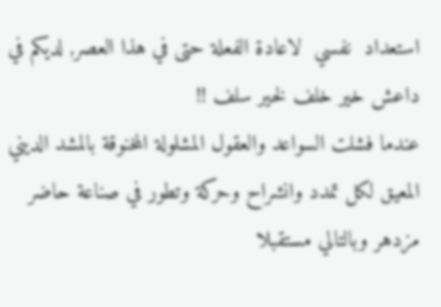استعداد  نفسي  لاعادة الفعلة حتى في هذا العصر, لديكم في داعش خير خلف لخير سلف !!
عندما فشلت السواعد والعقول المشلولة المخنوقة بالمشد الديني المعيق لكل تمدد وانشراح وحركة وتطور في صناعة حاضر مزدهر وبالتالي مستقبلا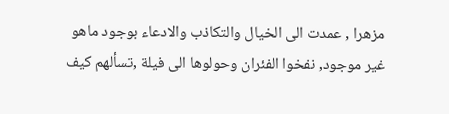مزهرا , عمدت الى الخيال والتكاذب والادعاء بوجود ماهو غير موجود, نفخوا الفئران وحولوها الى فيلة ,تسألهم كيف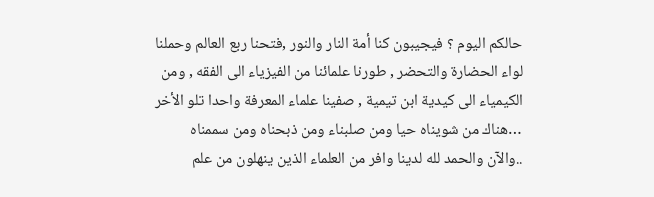حالكم اليوم ؟ فيجيبون كنا أمة النار والنور ,فتحنا ربع العالم وحملنا لواء الحضارة والتحضر , طورنا علمائنا من الفيزياء الى الفقه , ومن الكيمياء الى كيدية ابن تيمية , صفينا علماء المعرفة واحدا تلو الأخر …هناك من شويناه حيا ومن صلبناء ومن ذبحناه ومن سممناه ..والآن والحمد لله لدينا وافر من العلماء الذين ينهلون من علم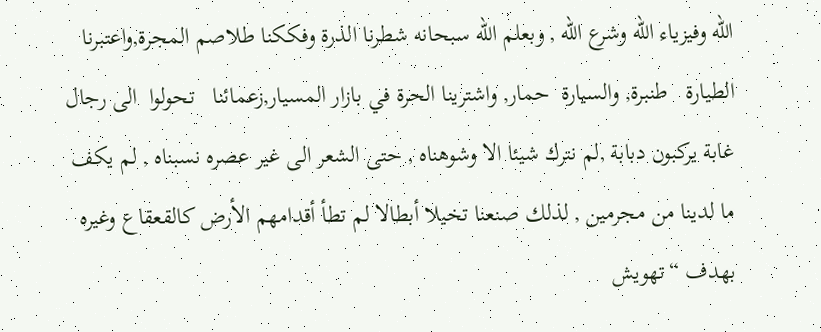الله وفيزياء الله وشرع الله , وبعلم الله سبحانه شطرنا الذرة وفككنا طلاصم المجرة,واعتبرنا   الطيارة   طنبرة, والسيارة  حمار, واشترينا الحرة في بازار المسيار,زعمائنا   تحولوا  الى رجال غابة يركبون دبابة ,لم نترك شيئا الا وشوهناه , حتى الشعر الى غير عصره نسبناه , لم يكف ما لدينا من مجرمين , لذلك صنعنا تخيلا أبطالا لم تطأ أقدامهم الأرض كالقعقاع وغيره بهدف “تهويش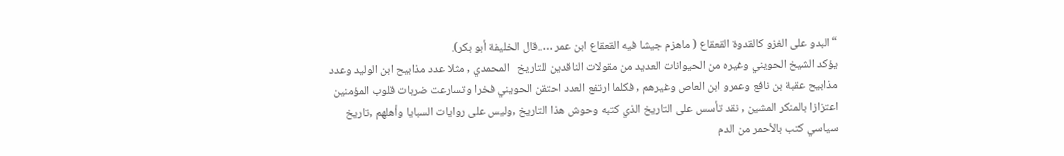“البدو على الغزو كالقدوة القعقاع ( ماهزم جيشا فيه القعقاع ابن عمر …..قال الخليفة أبو بكر).
يؤكد الشيخ الحويني وغيره من الحيوانات العديد من مقولات الناقدين للتاريخ   المحمدي , مثلا عدد مذابيح ابن الوليد وعدد مذابيح عقبة بن نافع وعمرو ابن العاص وغيرهم , فكلما ارتفع العدد احتقن الحويني فخرا وتسارعت ضربات قلوب المؤمنين اعتزازا بالمنكر المشين , نقد تأسس على التاريخ الذي كتبه وحوش هذا التاريخ ,وليس على روايات السبايا وأهلهم ,تاريخ سياسي كتب بالأحمر من الدم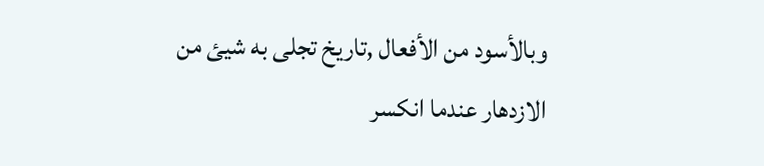وبالأسود من الأفعال ,تاريخ تجلى به شيئ من الازدهار عندما انكسر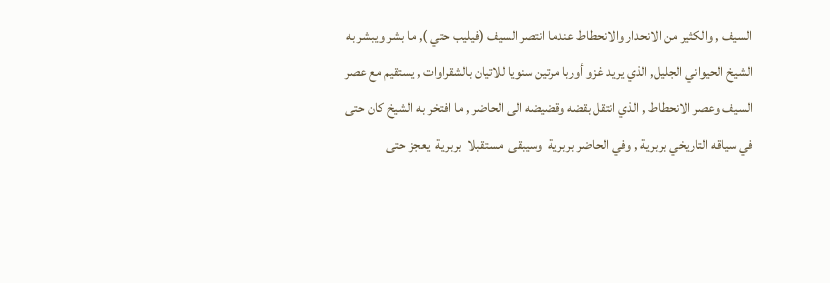السيف , والكثير من الانحدار والانحطاط عندما انتصر السيف (فيليب حتي ), ما بشر ويبشر به الشيخ الحيواني الجليل, الذي يريد غزو أوربا مرتين سنويا للاتيان بالشقراوات , يستقيم مع عصر السيف وعصر الانحطاط , الذي انتقل بقضه وقضيضه الى الحاضر , ما افتخر به الشيخ كان حتى في سياقه التاريخي بربرية , وفي الحاضر بربرية  وسيبقى  مستقبلا  بربرية  يعجز حتى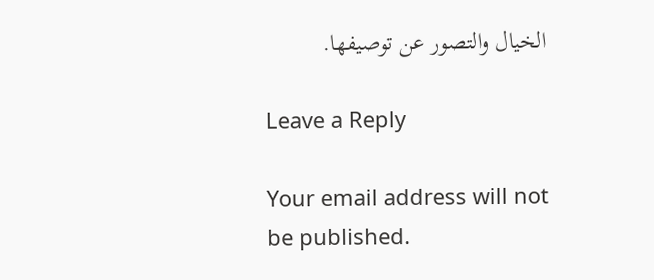الخيال والتصور عن توصيفها.

Leave a Reply

Your email address will not be published.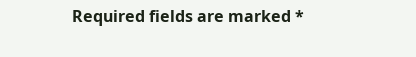Required fields are marked *